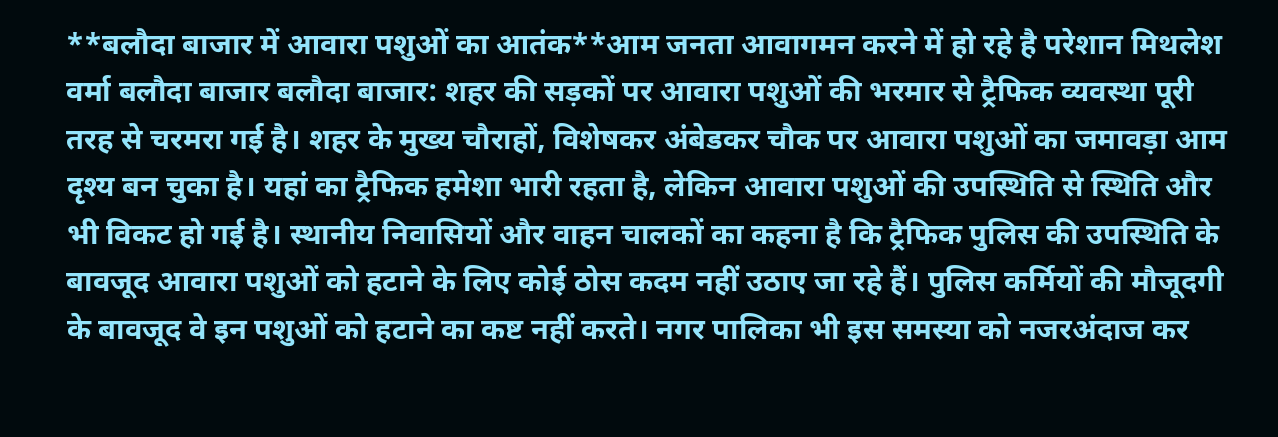**बलौदा बाजार में आवारा पशुओं का आतंक**आम जनता आवागमन करने में हो रहे है परेशान मिथलेश वर्मा बलौदा बाजार बलौदा बाजार: शहर की सड़कों पर आवारा पशुओं की भरमार से ट्रैफिक व्यवस्था पूरी तरह से चरमरा गई है। शहर के मुख्य चौराहों, विशेषकर अंबेडकर चौक पर आवारा पशुओं का जमावड़ा आम दृश्य बन चुका है। यहां का ट्रैफिक हमेशा भारी रहता है, लेकिन आवारा पशुओं की उपस्थिति से स्थिति और भी विकट हो गई है। स्थानीय निवासियों और वाहन चालकों का कहना है कि ट्रैफिक पुलिस की उपस्थिति के बावजूद आवारा पशुओं को हटाने के लिए कोई ठोस कदम नहीं उठाए जा रहे हैं। पुलिस कर्मियों की मौजूदगी के बावजूद वे इन पशुओं को हटाने का कष्ट नहीं करते। नगर पालिका भी इस समस्या को नजरअंदाज कर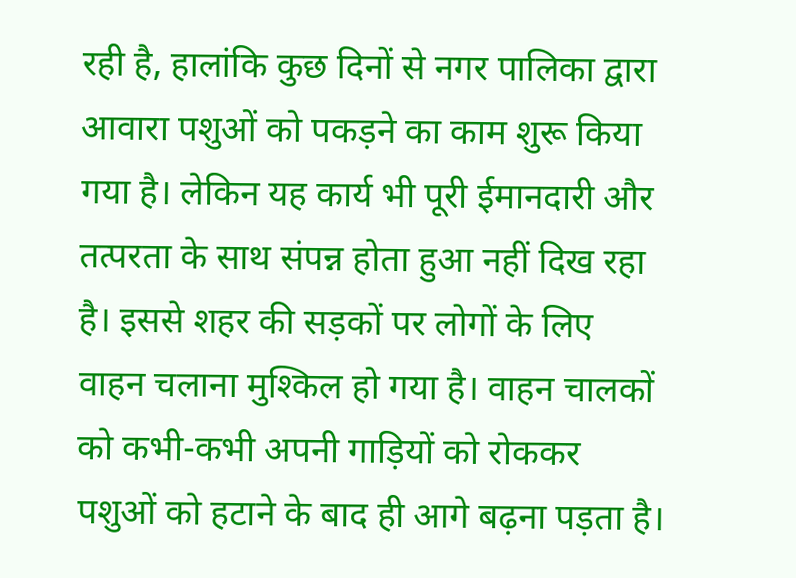रही है, हालांकि कुछ दिनों से नगर पालिका द्वारा आवारा पशुओं को पकड़ने का काम शुरू किया गया है। लेकिन यह कार्य भी पूरी ईमानदारी और तत्परता के साथ संपन्न होता हुआ नहीं दिख रहा है। इससे शहर की सड़कों पर लोगों के लिए वाहन चलाना मुश्किल हो गया है। वाहन चालकों को कभी-कभी अपनी गाड़ियों को रोककर पशुओं को हटाने के बाद ही आगे बढ़ना पड़ता है।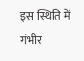इस स्थिति में गंभीर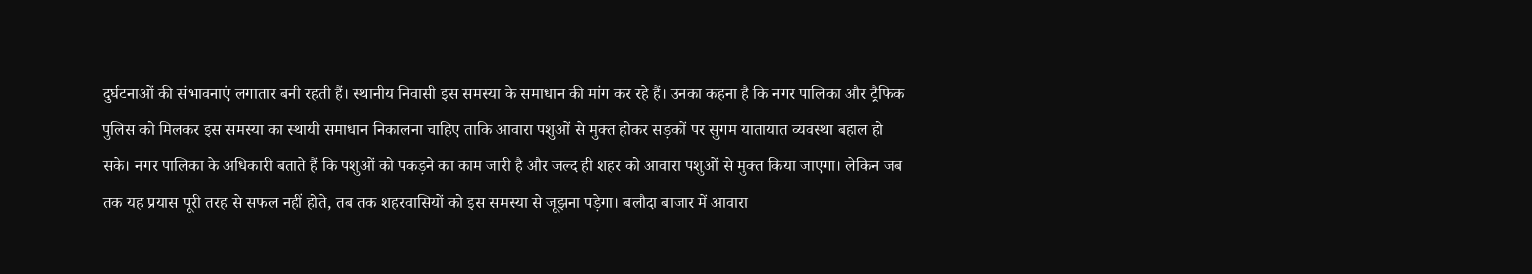दुर्घटनाओं की संभावनाएं लगातार बनी रहती हैं। स्थानीय निवासी इस समस्या के समाधान की मांग कर रहे हैं। उनका कहना है कि नगर पालिका और ट्रैफिक पुलिस को मिलकर इस समस्या का स्थायी समाधान निकालना चाहिए ताकि आवारा पशुओं से मुक्त होकर सड़कों पर सुगम यातायात व्यवस्था बहाल हो सके। नगर पालिका के अधिकारी बताते हैं कि पशुओं को पकड़ने का काम जारी है और जल्द ही शहर को आवारा पशुओं से मुक्त किया जाएगा। लेकिन जब तक यह प्रयास पूरी तरह से सफल नहीं होते, तब तक शहरवासियों को इस समस्या से जूझना पड़ेगा। बलौदा बाजार में आवारा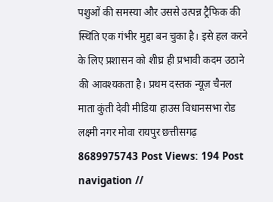पशुओं की समस्या और उससे उत्पन्न ट्रैफिक की स्थिति एक गंभीर मुद्दा बन चुका है। इसे हल करने के लिए प्रशासन को शीघ्र ही प्रभावी कदम उठाने की आवश्यकता है। प्रथम दस्तक न्यूज़ चैनल माता कुंती देवी मीडिया हाउस विधानसभा रोड लक्ष्मी नगर मोवा रायपुर छत्तीसगढ़ 8689975743 Post Views: 194 Post navigation //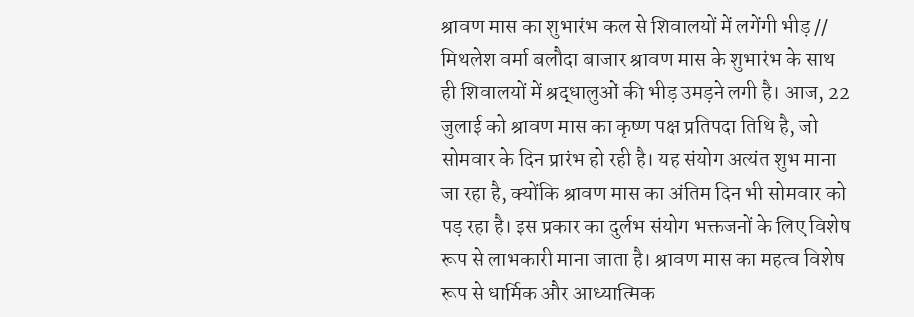श्रावण मास का शुभारंभ कल से शिवालयों में लगेंगी भीड़ // मिथलेश वर्मा बलौदा बाजार श्रावण मास के शुभारंभ के साथ ही शिवालयों में श्रद्धालुओं की भीड़ उमड़ने लगी है। आज, 22 जुलाई को श्रावण मास का कृष्ण पक्ष प्रतिपदा तिथि है, जो सोमवार के दिन प्रारंभ हो रही है। यह संयोग अत्यंत शुभ माना जा रहा है, क्योंकि श्रावण मास का अंतिम दिन भी सोमवार को पड़ रहा है। इस प्रकार का दुर्लभ संयोग भक्तजनों के लिए विशेष रूप से लाभकारी माना जाता है। श्रावण मास का महत्व विशेष रूप से धार्मिक और आध्यात्मिक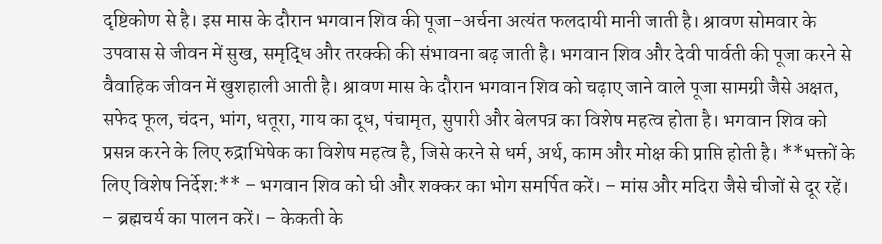दृष्टिकोण से है। इस मास के दौरान भगवान शिव की पूजा-अर्चना अत्यंत फलदायी मानी जाती है। श्रावण सोमवार के उपवास से जीवन में सुख, समृद्धि और तरक्की की संभावना बढ़ जाती है। भगवान शिव और देवी पार्वती की पूजा करने से वैवाहिक जीवन में खुशहाली आती है। श्रावण मास के दौरान भगवान शिव को चढ़ाए जाने वाले पूजा सामग्री जैसे अक्षत, सफेद फूल, चंदन, भांग, धतूरा, गाय का दूध, पंचामृत, सुपारी और बेलपत्र का विशेष महत्व होता है। भगवान शिव को प्रसन्न करने के लिए रुद्राभिषेक का विशेष महत्व है, जिसे करने से धर्म, अर्थ, काम और मोक्ष की प्राप्ति होती है। **भक्तों के लिए विशेष निर्देश:** – भगवान शिव को घी और शक्कर का भोग समर्पित करें। – मांस और मदिरा जैसे चीजों से दूर रहें। – ब्रह्मचर्य का पालन करें। – केकती के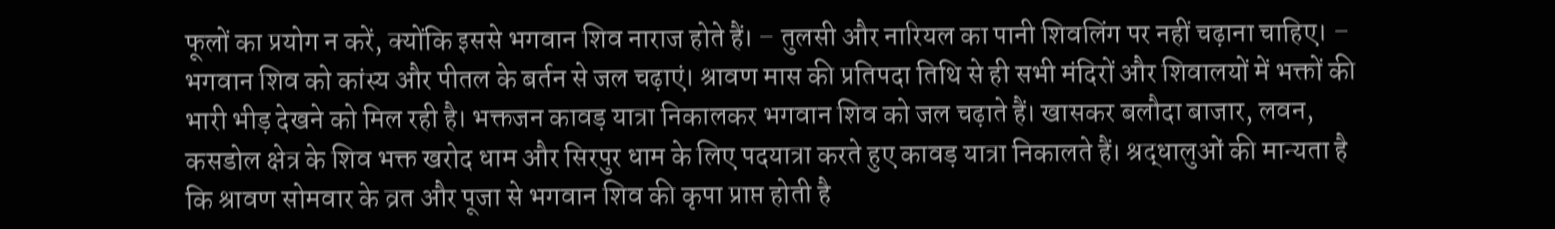फूलों का प्रयोग न करें, क्योंकि इससे भगवान शिव नाराज होते हैं। – तुलसी और नारियल का पानी शिवलिंग पर नहीं चढ़ाना चाहिए। – भगवान शिव को कांस्य और पीतल के बर्तन से जल चढ़ाएं। श्रावण मास की प्रतिपदा तिथि से ही सभी मंदिरों और शिवालयों में भक्तों की भारी भीड़ देखने को मिल रही है। भक्तजन कावड़ यात्रा निकालकर भगवान शिव को जल चढ़ाते हैं। खासकर बलौदा बाजार, लवन, कसडोल क्षेत्र के शिव भक्त खरोद धाम और सिरपुर धाम के लिए पदयात्रा करते हुए कावड़ यात्रा निकालते हैं। श्रद्धालुओं की मान्यता है कि श्रावण सोमवार के व्रत और पूजा से भगवान शिव की कृपा प्राप्त होती है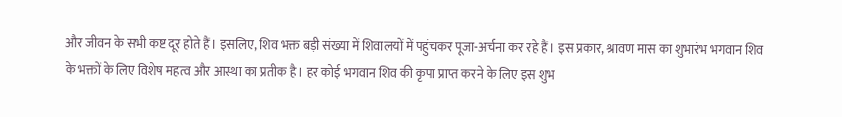और जीवन के सभी कष्ट दूर होते हैं। इसलिए, शिव भक्त बड़ी संख्या में शिवालयों में पहुंचकर पूजा-अर्चना कर रहे हैं। इस प्रकार, श्रावण मास का शुभारंभ भगवान शिव के भक्तों के लिए विशेष महत्व और आस्था का प्रतीक है। हर कोई भगवान शिव की कृपा प्राप्त करने के लिए इस शुभ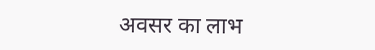अवसर का लाभ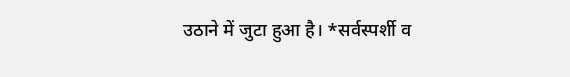उठाने में जुटा हुआ है। *सर्वस्पर्शी व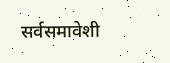सर्वसमावेशी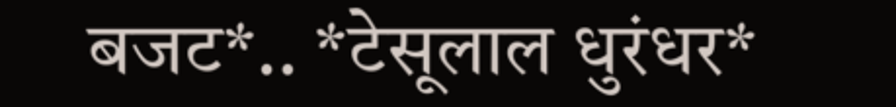बजट*.. *टेसूलाल धुरंधर*